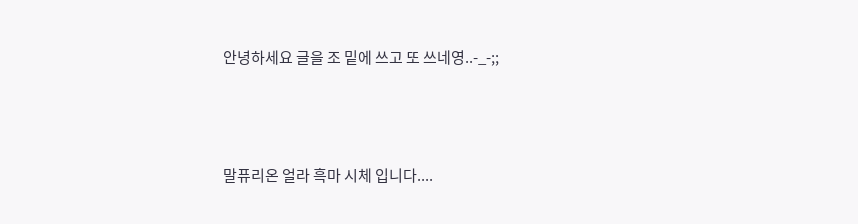안녕하세요 글을 조 밑에 쓰고 또 쓰네영..-_-;;



말퓨리온 얼라 흑마 시체 입니다....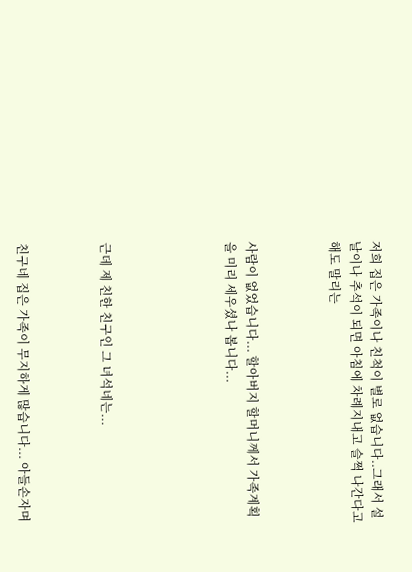저희 집은 가족이나 친척이 별로 없습니다..그래서 설날이나 추석이 되면 아침에 차례지내고 슬쩍 나간다고 해도 말리는



사람이 없었습니다... 할아버지 할머니께서 가족계획을 미리 세우셨나 봅니다...





근데 제 친한 친구인 그 녀석네는...



친구네 집은 가족이 무지하게 많습니다... 아들손자며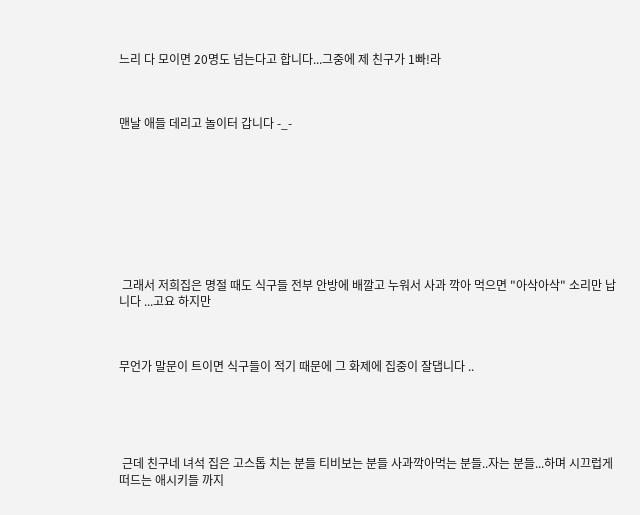느리 다 모이면 20명도 넘는다고 합니다...그중에 제 친구가 1빠!라



맨날 애들 데리고 놀이터 갑니다 -_-









 그래서 저희집은 명절 때도 식구들 전부 안방에 배깔고 누워서 사과 깍아 먹으면 "아삭아삭" 소리만 납니다 ...고요 하지만



무언가 말문이 트이면 식구들이 적기 때문에 그 화제에 집중이 잘댑니다 ..





 근데 친구네 녀석 집은 고스톱 치는 분들 티비보는 분들 사과깍아먹는 분들..자는 분들...하며 시끄럽게 떠드는 애시키들 까지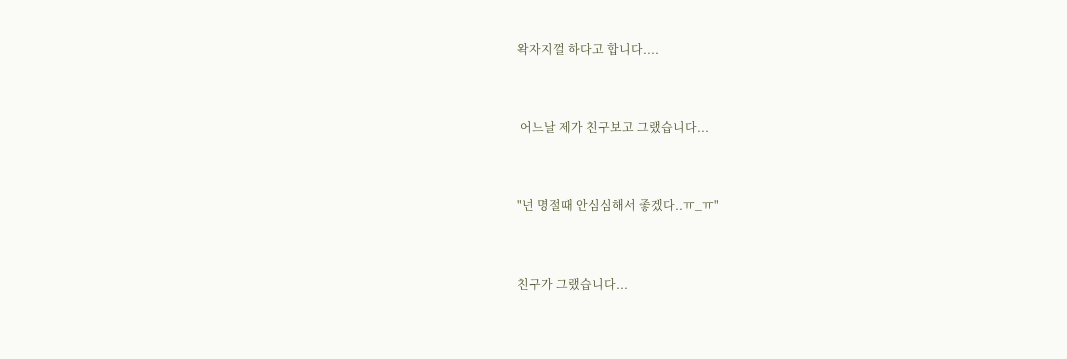왁자지껄 하다고 합니다....



 어느날 제가 친구보고 그랬습니다...



"넌 명절때 안심심해서 좋겠다..ㅠ_ㅠ"



친구가 그랬습니다...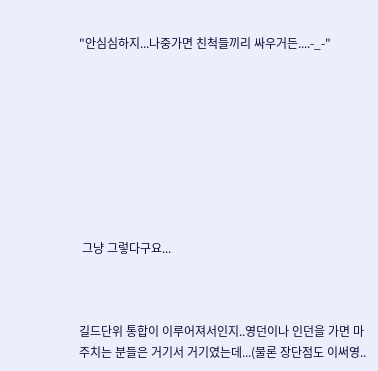"안심심하지...나중가면 친척들끼리 싸우거든....-_-"









 그냥 그렇다구요...



길드단위 통합이 이루어져서인지..영던이나 인던을 가면 마주치는 분들은 거기서 거기였는데...(물론 장단점도 이써영..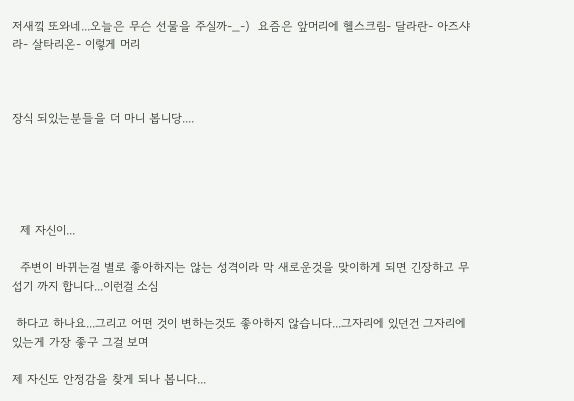저새낔 또와네...오늘은 무슨 선물을 주실까-_-)  요즘은 앞머리에 헬스크림- 달라란- 아즈샤라- 살타리온- 이렇게 머리



장식 되있는분들을 더 마니 봅니당....





  제 자신이...

  주변이 바뀌는걸 별로 좋아하지는 않는 성격이라 막 새로운것을 맞이하게 되면 긴장하고 무섭기 까지 합니다...이런걸 소심

 하다고 하나요...그리고 어떤 것이 변하는것도 좋아하지 않습니다...그자리에 있던건 그자리에 있는게 가장 좋구 그걸 보며

제 자신도 안정감을 찾게 되나 봅니다...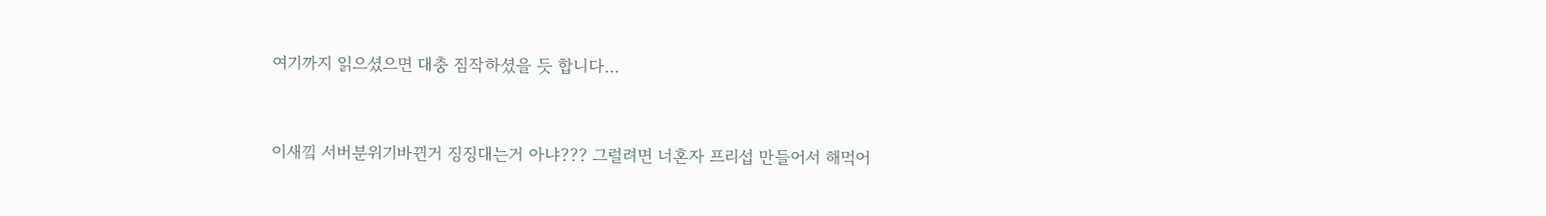여기까지 읽으셨으면 대충 짐작하셨을 듯 합니다...



이새낔 서버분위기바뀐거 징징대는거 아냐??? 그럴려면 너혼자 프리섭 만들어서 해먹어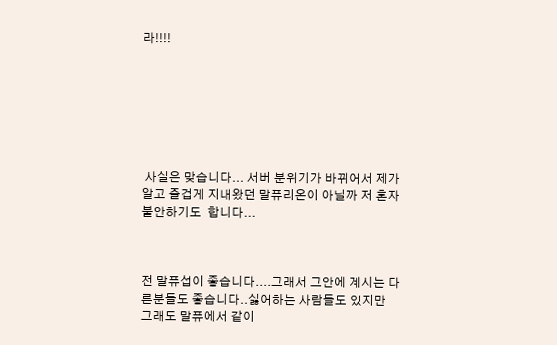라!!!!







 사실은 맞습니다... 서버 분위기가 바뀌어서 제가 알고 즐겁게 지내왔던 말퓨리온이 아닐까 저 혼자 불안하기도  합니다...



전 말퓨섭이 좋습니다....그래서 그안에 계시는 다른분들도 좋습니다..싫어하는 사람들도 있지만 그래도 말퓨에서 같이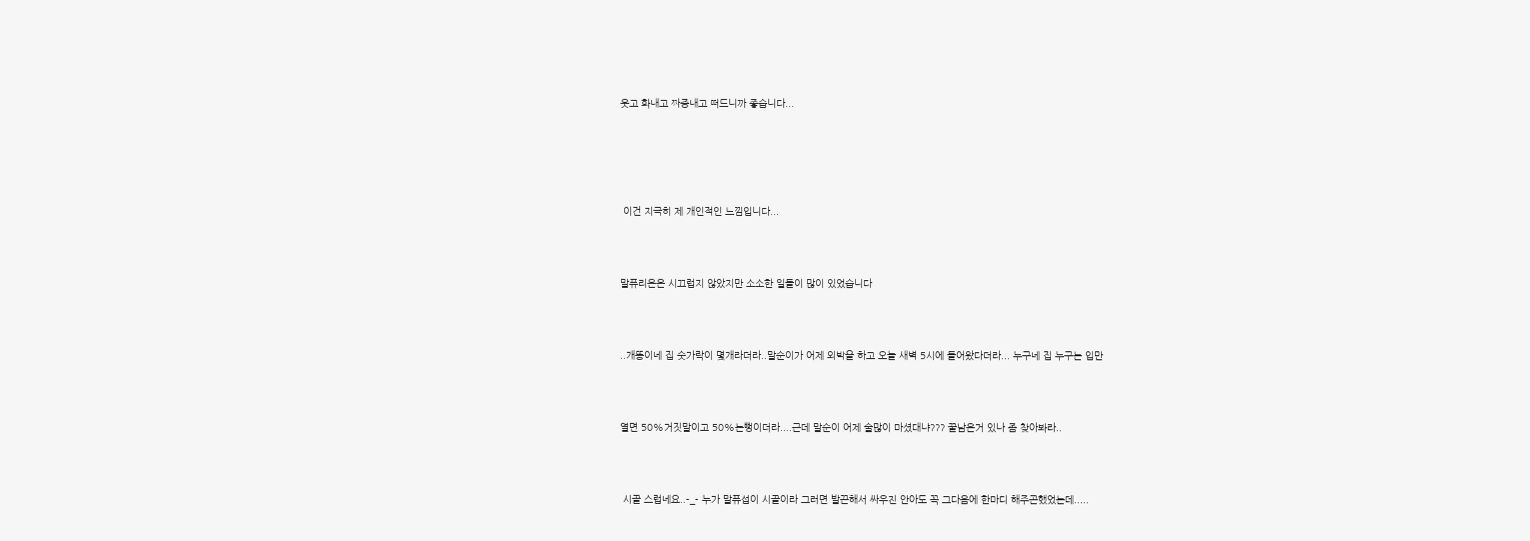웃고 화내고 짜증내고 떠드니까 좋습니다...





 이건 지극히 제 개인적인 느낌입니다...



말퓨리온은 시끄럽지 않았지만 소소한 일들이 많이 있었습니다



..개똥이네 집 숫가락이 몇개라더라..말순이가 어제 외박을 하고 오늘 새벽 5시에 들어왔다더라... 누구네 집 누구는 입만



열면 50%거짓말이고 50%는뻥이더라....근데 말순이 어제 술많이 마셨대냐??? 꿀남은거 있나 좀 찾아봐라..



 시골 스럽네요..-_- 누가 말퓨섭이 시골이라 그러면 발끈해서 싸우진 안아도 꼭 그다음에 한마디 해주곤했었는데.....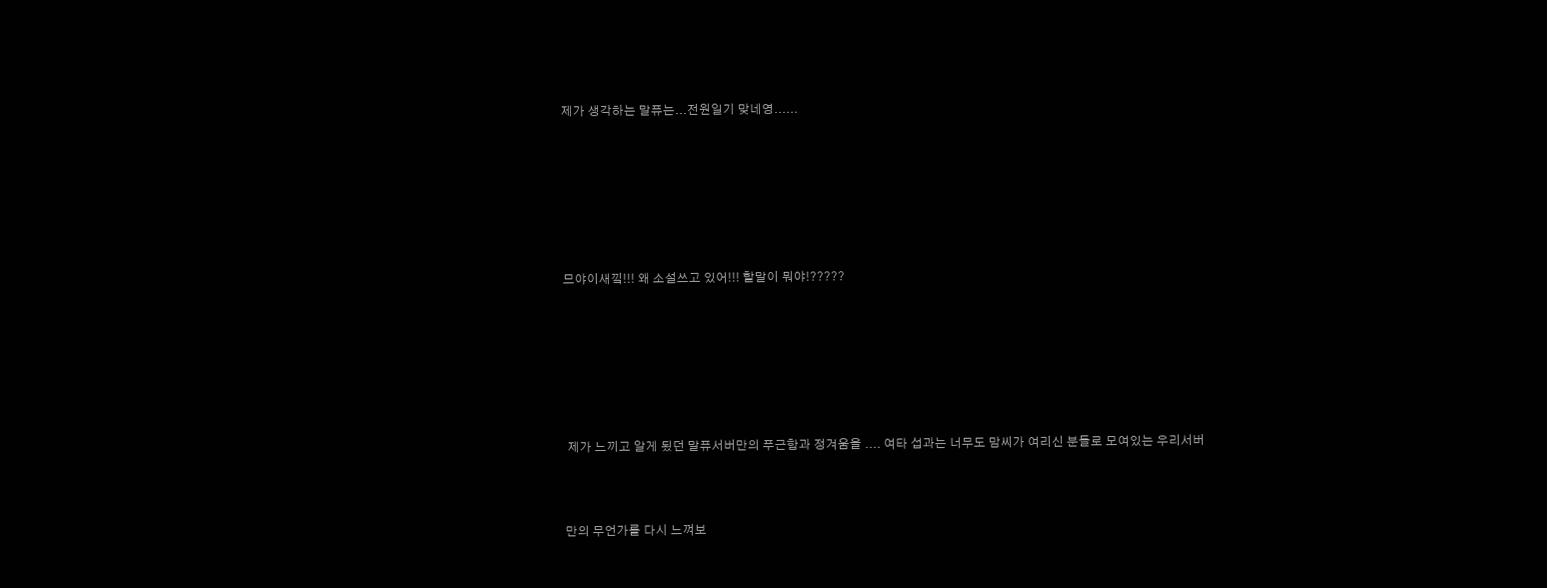제가 생각하는 말퓨는...전원일기 맞네영......







므야이새낔!!! 왜 소설쓰고 있어!!! 할말이 뭐야!?????







 제가 느끼고 알게 됬던 말퓨서버만의 푸근함과 정겨움을 .... 여타 섭과는 너무도 맘씨가 여리신 분들로 모여있는 우리서버



만의 무언가를 다시 느껴보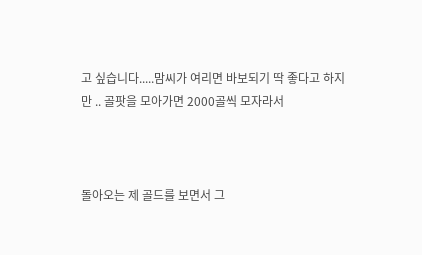고 싶습니다.....맘씨가 여리면 바보되기 딱 좋다고 하지만 .. 골팟을 모아가면 2000골씩 모자라서



돌아오는 제 골드를 보면서 그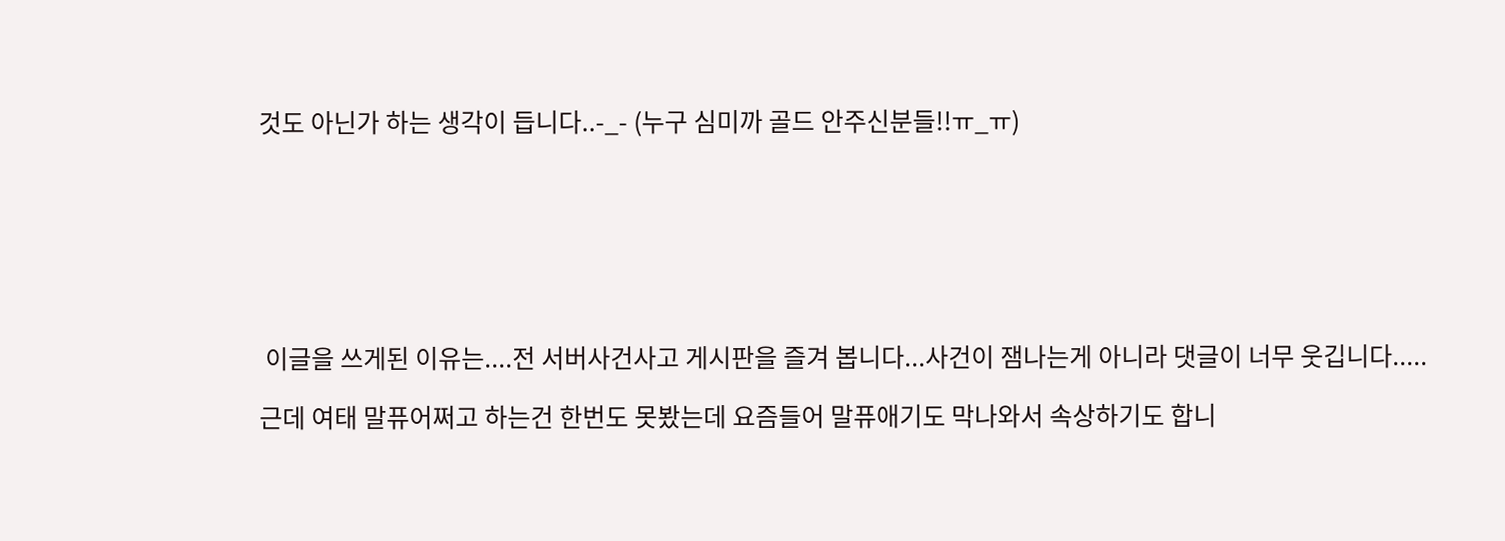것도 아닌가 하는 생각이 듭니다..-_- (누구 심미까 골드 안주신분들!!ㅠ_ㅠ)







 이글을 쓰게된 이유는....전 서버사건사고 게시판을 즐겨 봅니다...사건이 잼나는게 아니라 댓글이 너무 웃깁니다.....

근데 여태 말퓨어쩌고 하는건 한번도 못봤는데 요즘들어 말퓨애기도 막나와서 속상하기도 합니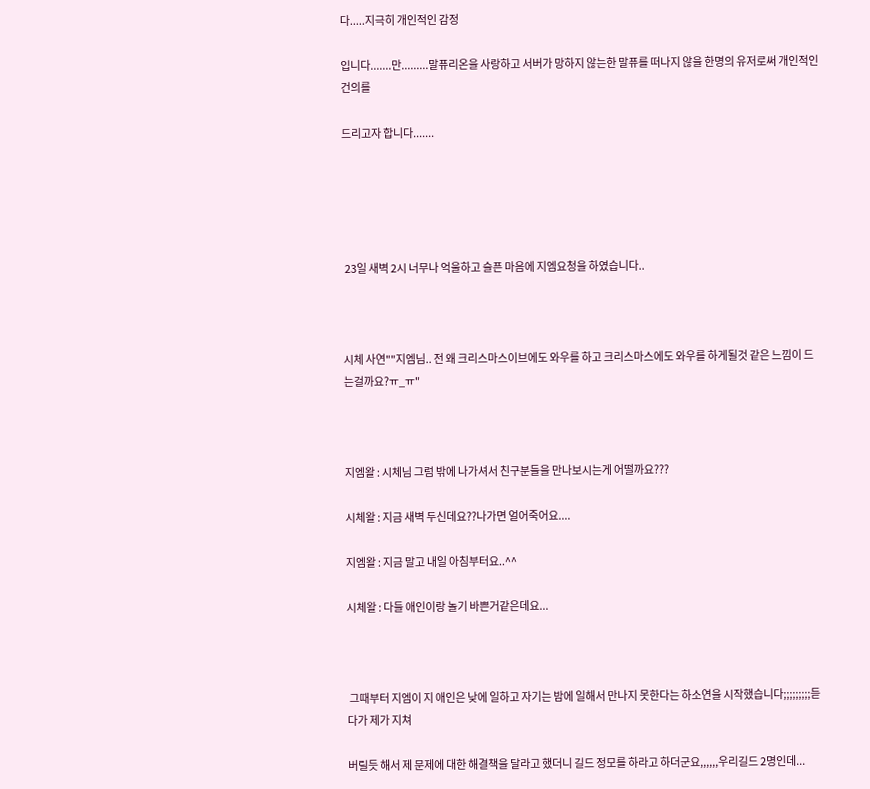다.....지극히 개인적인 감정

입니다.......만.........말퓨리온을 사랑하고 서버가 망하지 않는한 말퓨를 떠나지 않을 한명의 유저로써 개인적인 건의를

드리고자 합니다.......





 23일 새벽 2시 너무나 억울하고 슬픈 마음에 지엠요청을 하였습니다..



시체 사연""지엠님.. 전 왜 크리스마스이브에도 와우를 하고 크리스마스에도 와우를 하게될것 같은 느낌이 드는걸까요?ㅠ_ㅠ"



지엠왈 : 시체님 그럼 밖에 나가셔서 친구분들을 만나보시는게 어떨까요???

시체왈 : 지금 새벽 두신데요??나가면 얼어죽어요....

지엠왈 : 지금 말고 내일 아침부터요..^^

시체왈 : 다들 애인이랑 놀기 바쁜거같은데요...



 그때부터 지엠이 지 애인은 낮에 일하고 자기는 밤에 일해서 만나지 못한다는 하소연을 시작했습니다;;;;;;;;;듣다가 제가 지쳐

버릴듯 해서 제 문제에 대한 해결책을 달라고 했더니 길드 정모를 하라고 하더군요,,,,,,우리길드 2명인데...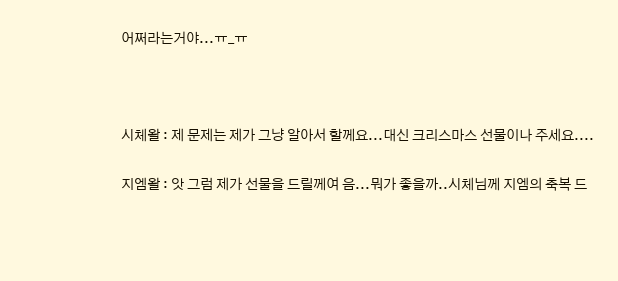어쩌라는거야...ㅠ_ㅠ



시체왈 : 제 문제는 제가 그냥 알아서 할께요...대신 크리스마스 선물이나 주세요....

지엠왈 : 앗 그럼 제가 선물을 드릴께여 음...뭐가 좋을까..시체님께 지엠의 축복 드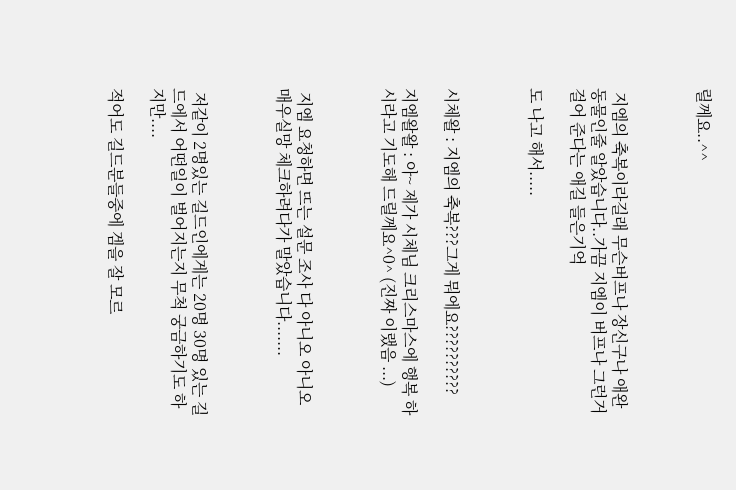릴께요..^^



 지엠의 축복이라길래 무슨버프나 장신구나 애완동물인줄 알았습니다..가끔 지엠이 버프나 그런거 걸어 준다는 애길 들은기억

도 나고 해서.....



시체왈 : 지엠의 축복???그게 뭐에요??????????

지엠왈왈 : 아~ 제가 시체님 크리스마스에 행복 하시라고 기도해 드릴께요^0^ (진짜 이랬음 ...)



 지엠 요청하면 뜨는 설문 조사 다 아니오 아니오 매우실망 체크하려다가 말았습니다.......



 저같이 2명있는 길드인에게는 20명 30명 있는 길드에서 어떤일이 벌어지는지 무척 궁금하기도 하지만....

적어도 길드분들중에 겜을 잘 모르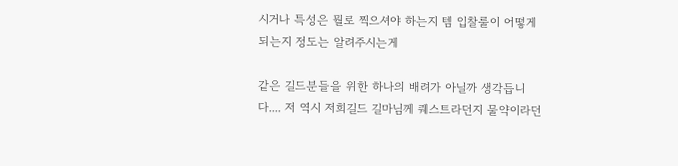시거나 특성은 뭘로 찍으셔야 하는지 템 입찰룰이 어떻게 되는지 정도는 알려주시는게

같은 길드분들을 위한 하나의 배려가 아닐까 생각듭니다.... 저 역시 저희길드 길마님께 퀘스트라던지 물약이라던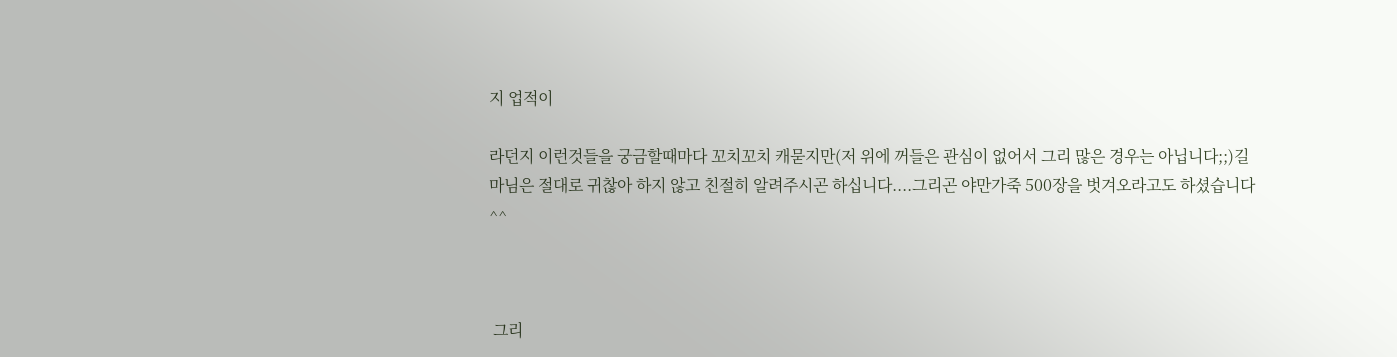지 업적이

라던지 이런것들을 궁금할때마다 꼬치꼬치 캐묻지만(저 위에 꺼들은 관심이 없어서 그리 많은 경우는 아닙니다;;)길마님은 절대로 귀찮아 하지 않고 친절히 알려주시곤 하십니다....그리곤 야만가죽 500장을 벗겨오라고도 하셨습니다 ^^



 그리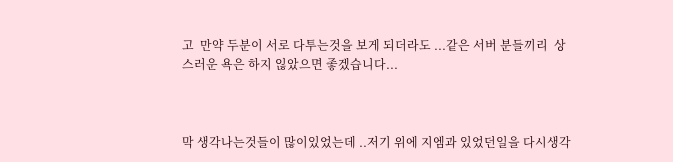고  만약 두분이 서로 다투는것을 보게 되더라도 ...같은 서버 분들끼리  상스러운 욕은 하지 읺았으면 좋겠습니다...



막 생각나는것들이 많이있었는데 ..저기 위에 지엠과 있었던일을 다시생각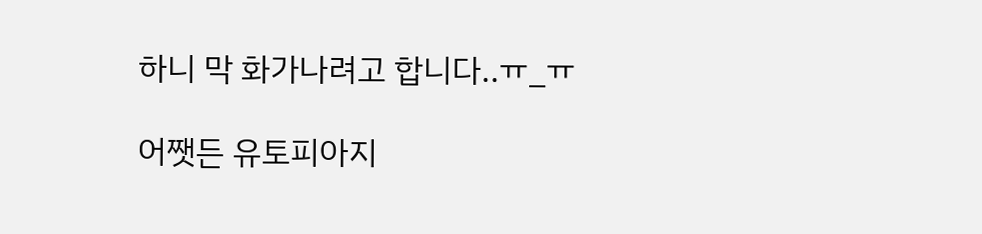하니 막 화가나려고 합니다..ㅠ_ㅠ

어쨋든 유토피아지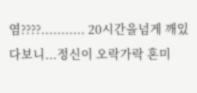염????........... 20시간을넘게 깨있다보니...정신이 오락가락 혼미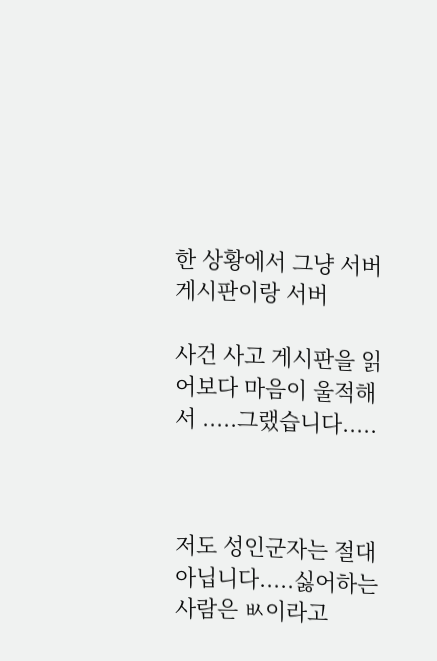한 상황에서 그냥 서버 게시판이랑 서버

사건 사고 게시판을 읽어보다 마음이 울적해서 .....그랬습니다.....



저도 성인군자는 절대 아닙니다.....싫어하는사람은 ㅄ이라고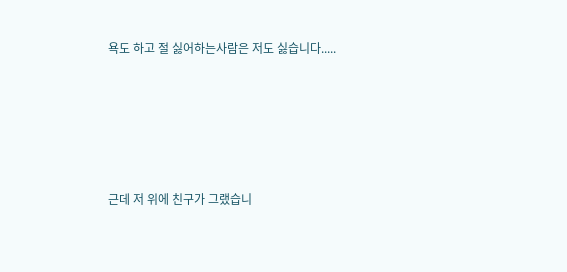욕도 하고 절 싫어하는사람은 저도 싫습니다.....









근데 저 위에 친구가 그랬습니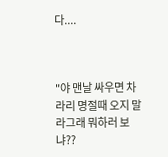다....



"야 맨날 싸우면 차라리 명절때 오지 말라그래 뭐하러 보냐??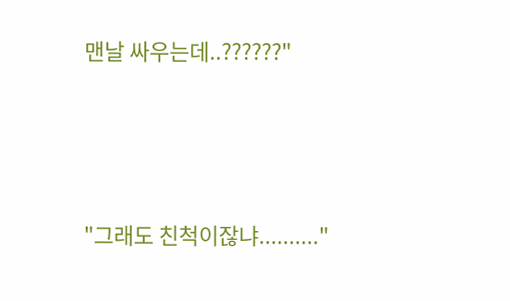맨날 싸우는데..??????"





"그래도 친척이잖냐.........."